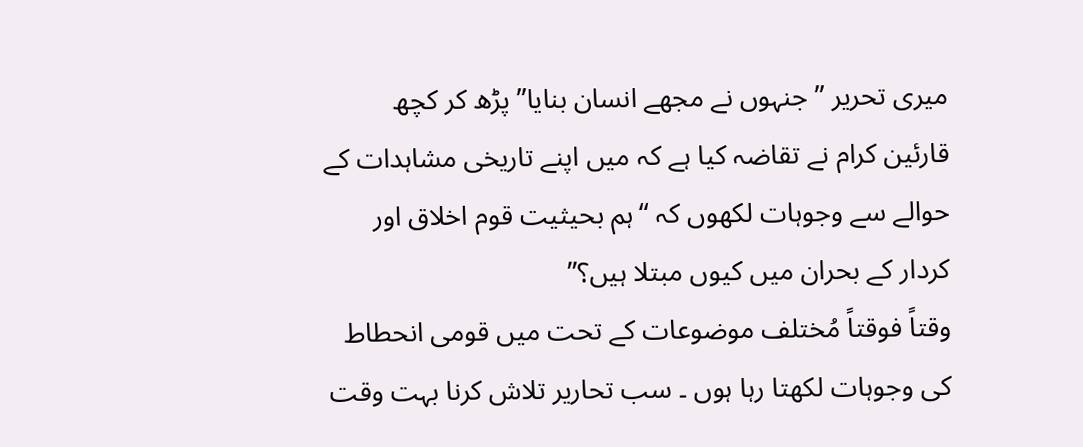ميری تحرير ” جنہوں نے مجھے انسان بنایا” پڑھ کر کچھ قارئین کرام نے تقاضہ کیا ہے کہ میں اپنے تاریخی مشاہدات کے حوالے سے وجوہات لکھوں کہ “ہم بحیثیت قوم اخلاق اور کردار کے بحران میں کیوں مبتلا ہیں؟”
وقتاً فوقتاً مُختلف موضوعات کے تحت میں قومی انحطاط کی وجوہات لکھتا رہا ہوں ۔ سب تحاریر تلاش کرنا بہت وقت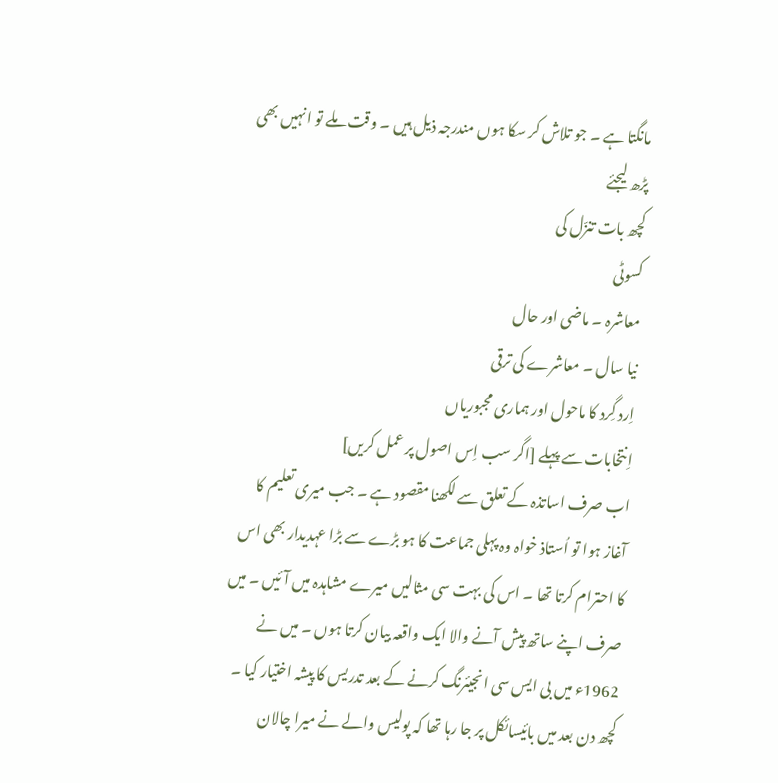مانگتا ہے ۔ جو تلاش کر سکا ہوں مندرجہ ذیل ہیں ۔ وقت ملے تو انہیں بھی پڑھ لیجئے
کچھ بات تنزّل کی
کسوٹی
معاشرہ ۔ ماضی اور حال
نیا سال ۔ معاشرے کی ترقی
اِرد گِرد کا ماحول اور ہماری مجبوریاں
اِنتخابات سے پہلے [اگر سب اِس اصول پر عمل کریں]
اب صرف اساتذہ کے تعلق سے لکھنا مقصود ہے ۔ جب میری تعلیم کا آغاز ہوا تو اُستاذ خواہ وہ پہلی جماعت کا ہو بڑے سے بڑا عہديدار بھی اس کا احترام کرتا تھا ۔ اس کی بہت سی مثالیں میرے مشاہدہ میں آئیں ۔ میں صرف اپنے ساتھ پیش آنے والا ايک واقعہ بیان کرتا ہوں ۔ میں نے 1962ء میں بی ایس سی انجیئرنگ کرنے کے بعد تدریس کا پیشہ اختیار کیا ۔ کچھ دن بعد میں بائیسائکل پر جا رہا تھا کہ پولیس والے نے میرا چالان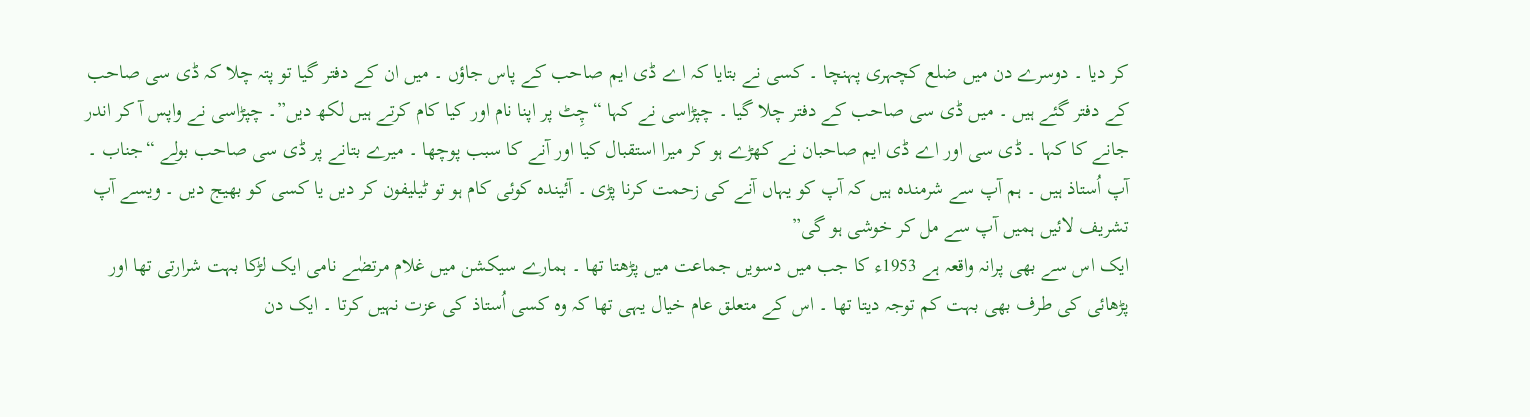کر دیا ۔ دوسرے دن میں ضلع کچہری پہنچا ۔ کسی نے بتایا کہ اے ڈی ایم صاحب کے پاس جاؤں ۔ میں ان کے دفتر گیا تو پتہ چلا کہ ڈی سی صاحب کے دفتر گئے ہیں ۔ میں ڈی سی صاحب کے دفتر چلا گيا ۔ چپڑاسی نے کہا “چِٹ پر اپنا نام اور کيا کام کرتے ہيں لکھ ديں”۔ چپڑاسی نے واپس آ کر اندر جانے کا کہا ۔ ڈی سی اور اے ڈی ایم صاحبان نے کھڑے ہو کر میرا استقبال کیا اور آنے کا سبب پوچھا ۔ میرے بتانے پر ڈی سی صاحب بولے “جناب ۔ آپ اُستاذ ہیں ۔ ہم آپ سے شرمندہ ہیں کہ آپ کو یہاں آنے کی زحمت کرنا پڑی ۔ آئیندہ کوئی کام ہو تو ٹیلیفون کر دیں یا کسی کو بھیج دیں ۔ ويسے آپ تشریف لائیں ہمیں آپ سے مل کر خوشی ہو گی”
ایک اس سے بھی پرانہ واقعہ ہے 1953ء کا جب میں دسویں جماعت میں پڑھتا تھا ۔ ہمارے سيکشن میں غلام مرتضٰے نامی ایک لڑکا بہت شرارتی تھا اور پڑھائی کی طرف بھی بہت کم توجہ دیتا تھا ۔ اس کے متعلق عام خیال یہی تھا کہ وہ کسی اُستاذ کی عزت نہیں کرتا ۔ ایک دن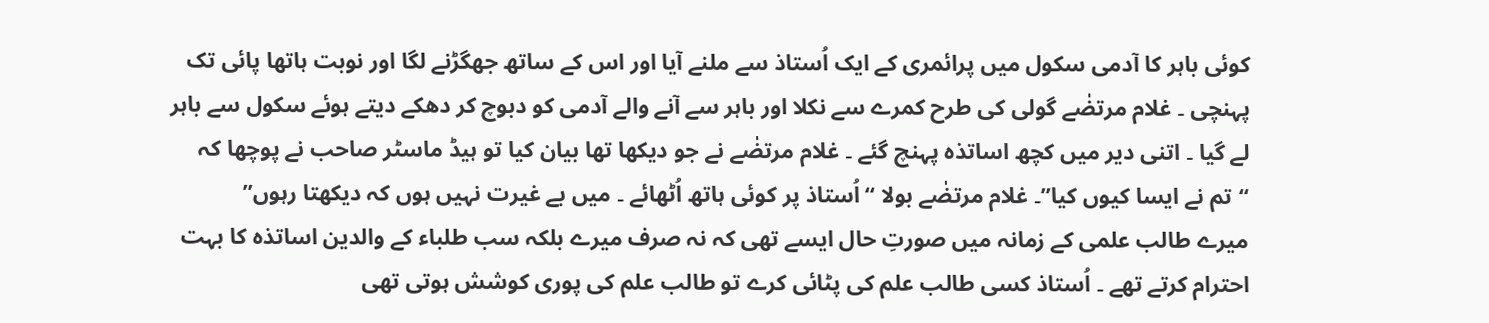کوئی باہر کا آدمی سکول میں پرائمری کے ایک اُستاذ سے ملنے آیا اور اس کے ساتھ جھگڑنے لگا اور نوبت ہاتھا پائی تک پہنچی ۔ غلام مرتضٰے گولی کی طرح کمرے سے نکلا اور باہر سے آنے والے آدمی کو دبوچ کر دھکے دیتے ہوئے سکول سے باہر لے گیا ۔ اتنی دیر میں کچھ اساتذہ پہنچ گئے ۔ غلام مرتضٰے نے جو دیکھا تھا بیان کیا تو ہیڈ ماسٹر صاحب نے پوچھا کہ “تم نے ایسا کیوں کیا”۔ غلام مرتضٰے بولا “اُستاذ پر کوئی ہاتھ اُٹھائے ۔ میں بے غيرت نہیں ہوں کہ دیکھتا رہوں”
میرے طالب علمی کے زمانہ میں صورتِ حال ایسے تھی کہ نہ صرف میرے بلکہ سب طلباء کے والدین اساتذہ کا بہت احترام کرتے تھے ۔ اُستاذ کسی طالب علم کی پٹائی کرے تو طالب علم کی پوری کوشش ہوتی تھی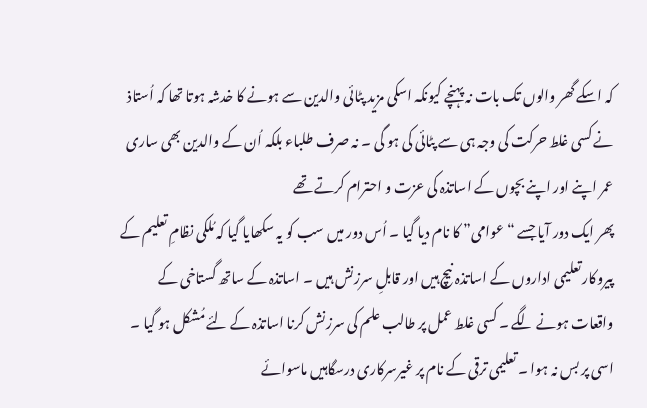کہ اسکے گھر والوں تک بات نہ پہنچے کيونکہ اسکی مزید پٹائی والدین سے ہونے کا خدشہ ہوتا تھا کہ اُستاذ نے کسی غلط حرکت کی وجہ ہی سے پٹائی کی ہو گی ۔ نہ صرف طلباء بلکہ اُن کے والدین بھی ساری عمر اپنے اور اپنے بچوں کے اساتذہ کی عزت و احترام کرتے تھے
پھر ايک دور آیا جسے “عوامی” کا نام دیا گیا ۔ اُس دور میں سب کو یہ سکھایا گیا کہ مُلکی نظامِ تعلیم کے پیروکار تعلیمی اداروں کے اساتذہ نیچ ہیں اور قابلِ سرزنش ہیں ۔ اساتذہ کے ساتھ گستاخی کے واقعات ہونے لگے ۔ کسی غلط عمل پر طالب علم کی سرزنش کرنا اساتذہ کے لئے مُشکل ہو گیا ۔ اسی پر بس نہ ہوا ۔ تعلیمی ترقی کے نام پر غیرسرکاری درسگاہیں ماسوائے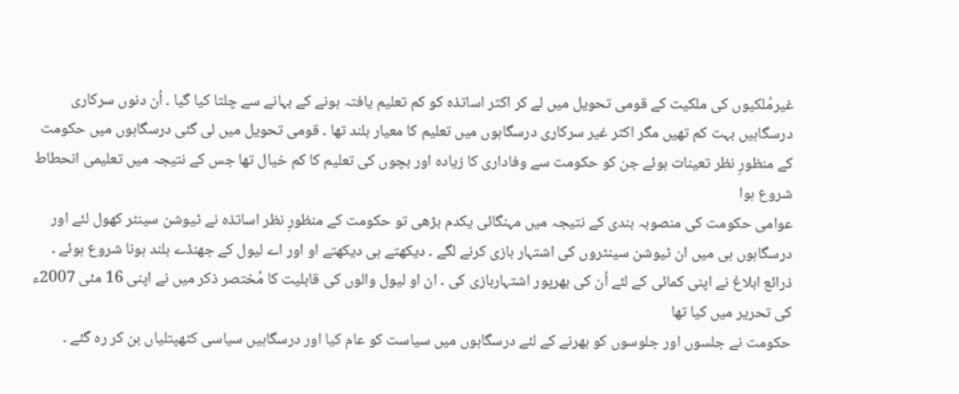غیرمُلکیوں کی ملکیت کے قومی تحویل میں لے کر اکثر اساتذہ کو کم تعلیم یافتہ ہونے کے بہانے سے چلتا کیا گیا ۔ اُن دنوں سرکاری درسگاہیں بہت کم تھیں مگر اکثر غير سرکاری درسگاہوں میں تعلیم کا معیار بلند تھا ۔ قومی تحویل میں لی گئی درسگاہوں میں حکومت کے منظورِ نظر تعینات ہوئے جن کو حکومت سے وفاداری کا زیادہ اور بچوں کی تعلیم کا کم خیال تھا جس کے نتیجہ میں تعلیمی انحطاط شروع ہوا
عوامی حکومت کی منصوبہ بندی کے نتیجہ میں مہنگائی یکدم بڑھی تو حکومت کے منظورِ نظر اساتذہ نے ٹیوشن سینٹر کھول لئے اور درسگاہوں ہی میں ان ٹیوشن سینٹروں کی اشتہار بازی کرنے لگے ۔ دیکھتے ہی دیکھتے او اور اے لیول کے جھنڈے بلند ہونا شروع ہوئے ۔ ذرائع ابلاغ نے اپنی کمائی کے لئے اُن کی بھرپور اشتہاربازی کی ۔ ان او لیول والوں کی قابلیت کا مُختصر ذکر میں نے اپنی 16 مئی 2007ء کی تحریر میں کیا تھا
حکومت نے جلسوں اور جلوسوں کو بھرنے کے لئے درسگاہوں میں سیاست کو عام کیا اور درسگاہیں سياسی کٹھپتلیاں بن کر رہ گئے ۔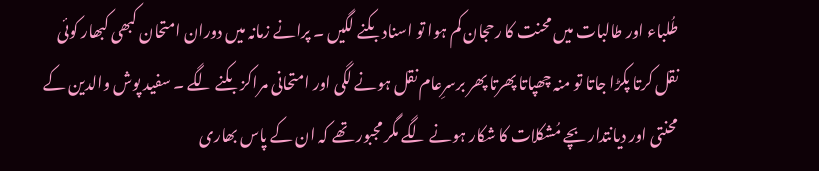طُلباء اور طالبات میں محنت کا رحجان کم ہوا تو اسناد بکنے لگیں ۔ پرانے زمانہ میں دوران امتحان کبھی کبھار کوئی نقل کرتا پکڑا جاتا تو منہ چھپاتا پھرتا پھر برسرِعام نقل ہونے لگی اور امتحانی مراکز بکنے لگے ۔ سفید پوش والدین کے محنتی اور دیانتدار بچے مُشکلات کا شکار ہونے لگے مگر مجبور تھے کہ ان کے پاس بھاری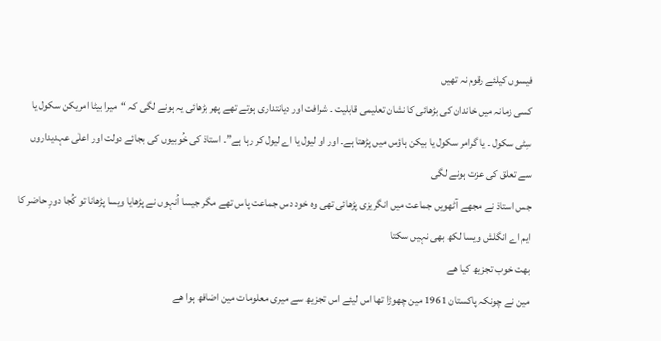فیسوں کیلئے رقوم نہ تھیں
کسی زمانہ میں خاندان کی بڑھائی کا نشان تعليمی قابلیت ۔ شرافت اور دیانتداری ہوتے تھے پھر بڑھائی یہ ہونے لگی کہ “ميرا بيٹا امریکن سکول یا سِٹی سکول ۔ یا گرامر سکول یا بيکن ہاؤس میں پڑھتا ہے۔ اور او لیول یا اے لیول کر رہا ہے”۔ استاذ کی خُوبیوں کی بجائے دولت اور اعلٰی عہديداروں سے تعلق کی عزت ہونے لگی
جس استاذ نے مجھے آٹھویں جماعت میں انگریزی پڑھائی تھی وہ خود دس جماعت پاس تھے مگر جیسا اُنہوں نے پڑھایا ويسا پڑھانا تو کُجا دورِ حاضر کا ایم اے انگلش ويسا لکھ بھی نہیں سکتا
بھت خوب تجزیھ کیا ھے
مین نے چونکہ پاکستان 1961 مین چھوڑا تھا اس لیئے اس تجزیھ سے میری معلومات مین اضافھ ہوا ھے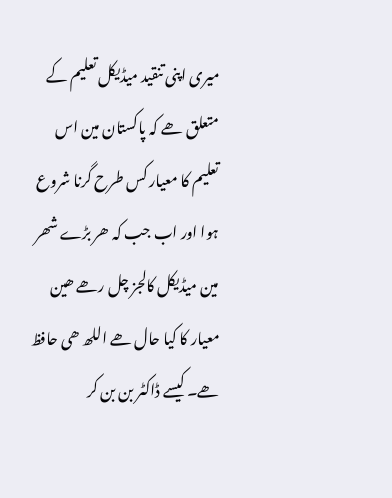میری اپنی تنقید میڈیکل تعلیم کے متعلق ھے کہ پاکستان مین اس تعلیم کا معیار کس طرح گرنا شروع ہوا اور اب جب کہ ھر بڑے شھر مین میڈیکل کالجز چل رھے ھین معیار کا کیا حال ھے اللھ ھی حافظ ھے۔ کیسے ڈاکٹر بن بن کر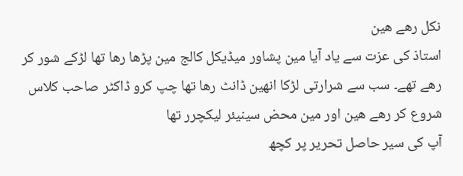نکل رھے ھین
استاذ کی عزت سے یاد آیا مین پشاور میڈیکل کالج مین پڑھا رھا تھا لڑکے شور کر رھے تھے۔ سب سے شرارتی لڑکا انھین ڈانٹ رھا تھا چپ کرو ڈاکٹر صاحب کلاس شروع کر رھے ھین اور مین محض سینیئر لیکچرر تھا
آپ کی سیر حاصل تحریر پر کچھ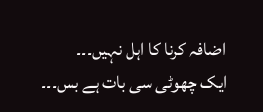اضافہ کرنا کا اہل نہیں۔۔۔
ایک چھوٹی سی بات ہے بس۔۔۔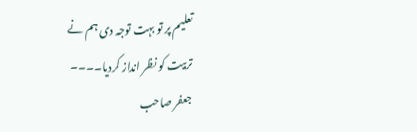تعلیم پر تو بہت توجہ دی ہم نے
تربیت کو نظر انداز کردیا۔۔۔۔
جعفر صاحب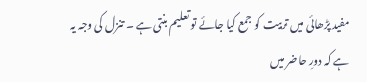مفيد پڑھائی میں تربیت کو جمع کیا جائے تو تعلیم بنتی ہے ۔ تنزل کی وجہ یہ ہے کہ دورِ حاضر میں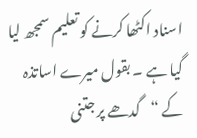اسناد اکٹھا کرنے کو تعلیم سمجھ لیا گیا ہے ۔ بقول میرے اساتذہ کے “گدھے پر جتنی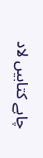چاہے کتابیں لاد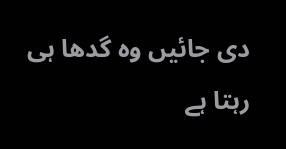دی جائیں وہ گدھا ہی رہتا ہے